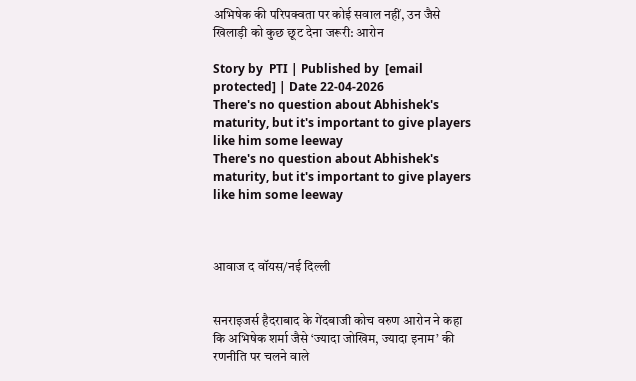अभिषेक की परिपक्वता पर कोई सवाल नहीं, उन जैसे खिलाड़ी को कुछ छूट देना जरूरी: आरोन

Story by  PTI | Published by  [email protected] | Date 22-04-2026
There's no question about Abhishek's maturity, but it's important to give players like him some leeway
There's no question about Abhishek's maturity, but it's important to give players like him some leeway



आवाज द वॉयस/नई दिल्ली


सनराइजर्स हैदराबाद के गेंदबाजी कोच वरुण आरोन ने कहा कि अभिषेक शर्मा जैसे ‘ज्यादा जोखिम, ज्यादा इनाम’ की रणनीति पर चलने वाले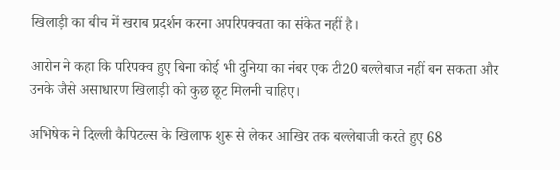खिलाड़ी का बीच में खराब प्रदर्शन करना अपरिपक्वता का संकेत नहीं है।

आरोन ने कहा कि परिपक्व हुए बिना कोई भी दुनिया का नंबर एक टी20 बल्लेबाज नहीं बन सकता और उनके जैसे असाधारण खिलाड़ी को कुछ छूट मिलनी चाहिए।

अभिषेक ने दिल्ली कैपिटल्स के खिलाफ शुरू से लेकर आखिर तक बल्लेबाजी करते हुए 68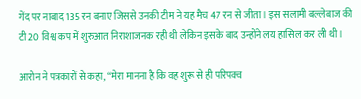गेंद पर नाबाद 135 रन बनाए जिससे उनकी टीम ने यह मैच 47 रन से जीता। इस सलामी बल्लेबाज की टी20 विश्व कप में शुरुआत निराशाजनक रही थी लेकिन इसके बाद उन्होंने लय हासिल कर ली थी।

आरोन ने पत्रकारों से कहा, ‘‘मेरा मानना है कि वह शुरू से ही परिपक्व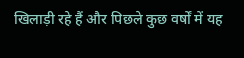खिलाड़ी रहे हैं और पिछले कुछ वर्षों में यह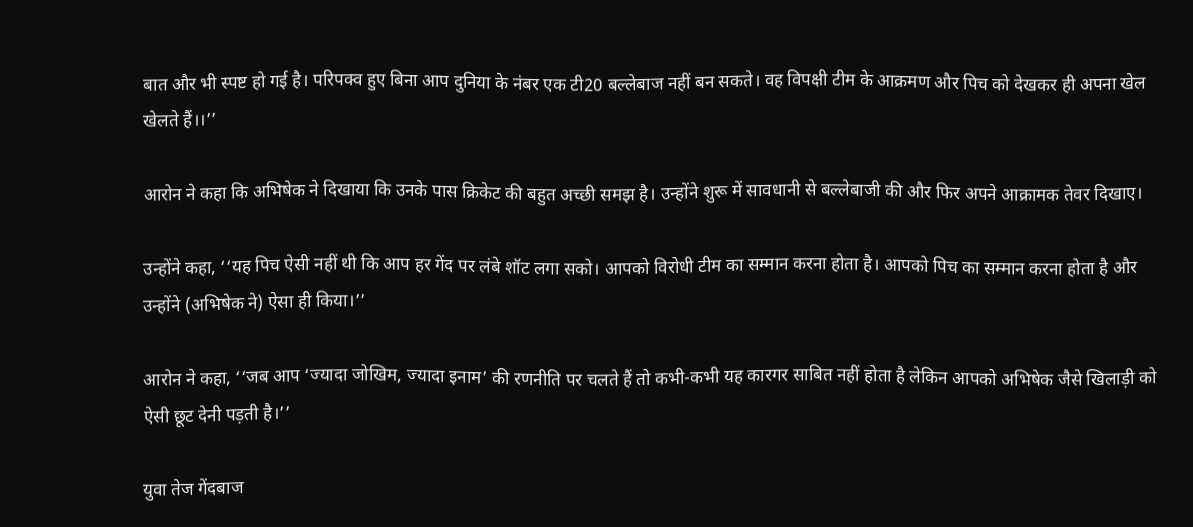बात और भी स्पष्ट हो गई है। परिपक्व हुए बिना आप दुनिया के नंबर एक टी20 बल्लेबाज नहीं बन सकते। वह विपक्षी टीम के आक्रमण और पिच को देखकर ही अपना खेल खेलते हैं।।’’

आरोन ने कहा कि अभिषेक ने दिखाया कि उनके पास क्रिकेट की बहुत अच्छी समझ है। उन्होंने शुरू में सावधानी से बल्लेबाजी की और फिर अपने आक्रामक तेवर दिखाए।

उन्होंने कहा, ‘‘यह पिच ऐसी नहीं थी कि आप हर गेंद पर लंबे शॉट लगा सको। आपको विरोधी टीम का सम्मान करना होता है। आपको पिच का सम्मान करना होता है और उन्होंने (अभिषेक ने) ऐसा ही किया।’’

आरोन ने कहा, ‘‘जब आप ‘ज्यादा जोखिम, ज्यादा इनाम’ की रणनीति पर चलते हैं तो कभी-कभी यह कारगर साबित नहीं होता है लेकिन आपको अभिषेक जैसे खिलाड़ी को ऐसी छूट देनी पड़ती है।’’

युवा तेज गेंदबाज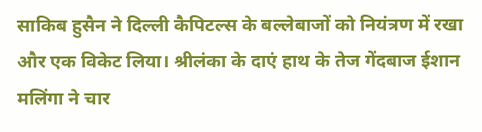साकिब हुसैन ने दिल्ली कैपिटल्स के बल्लेबाजों को नियंत्रण में रखा और एक विकेट लिया। श्रीलंका के दाएं हाथ के तेज गेंदबाज ईशान मलिंगा ने चार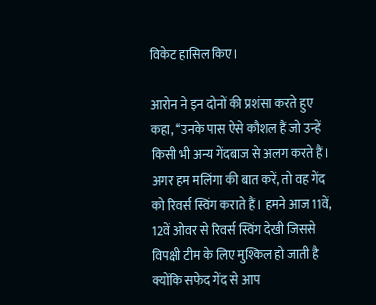विकेट हासिल किए।

आरोन ने इन दोनों की प्रशंसा करते हुए कहा, ‘‘उनके पास ऐसे कौशल हैं जो उन्हें किसी भी अन्य गेंदबाज से अलग करते हैं। अगर हम मलिंगा की बात करें, तो वह गेंद को रिवर्स स्विंग कराते हैं। हमने आज 11वें, 12वें ओवर से रिवर्स स्विंग देखी जिससे विपक्षी टीम के लिए मुश्किल हो जाती है क्योंकि सफेद गेंद से आप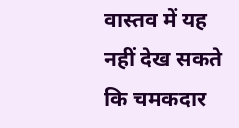वास्तव में यह नहीं देख सकते कि चमकदार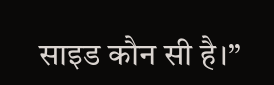साइड कौन सी है।’’